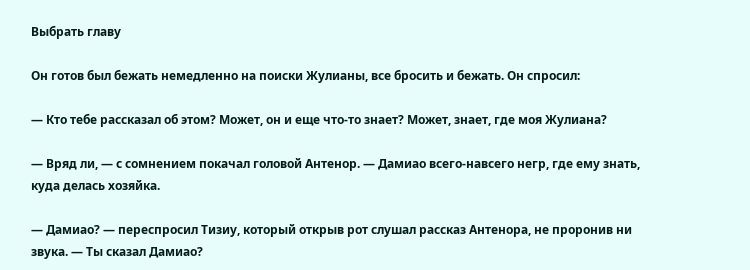Выбрать главу

Он готов был бежать немедленно на поиски Жулианы, все бросить и бежать. Он спросил:

— Кто тебе рассказал об этом? Может, он и еще что-то знает? Может, знает, где моя Жулиана?

— Вряд ли, — с сомнением покачал головой Антенор. — Дамиао всего-навсего негр, где ему знать, куда делась хозяйка.

— Дамиао? — переспросил Тизиу, который открыв рот слушал рассказ Антенора, не проронив ни звука. — Ты сказал Дамиао?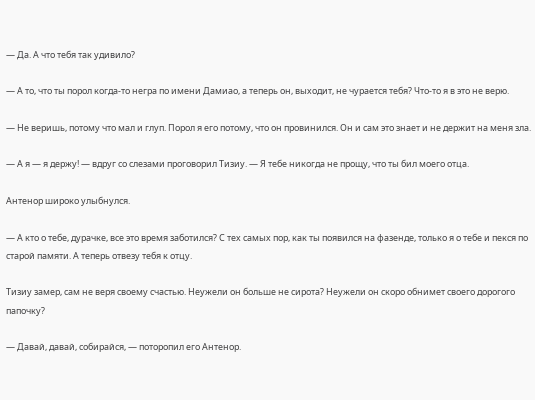— Да. А что тебя так удивило?

— А то, что ты порол когда-то негра по имени Дамиао, а теперь он, выходит, не чурается тебя? Что-то я в это не верю.

— Не веришь, потому что мал и глуп. Порол я его потому, что он провинился. Он и сам это знает и не держит на меня зла.

— А я — я держу! — вдруг со слезами проговорил Тизиу. — Я тебе никогда не прощу, что ты бил моего отца.

Антенор широко улыбнулся.

— А кто о тебе, дурачке, все это время заботился? С тех самых пор, как ты появился на фазенде, только я о тебе и пекся по старой памяти. А теперь отвезу тебя к отцу.

Тизиу замер, сам не веря своему счастью. Неужели он больше не сирота? Неужели он скоро обнимет своего дорогого папочку?

— Давай, давай, собирайся, — поторопил его Антенор.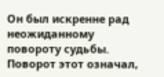Он был искренне рад неожиданному повороту судьбы. Поворот этот означал,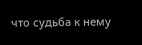что судьба к нему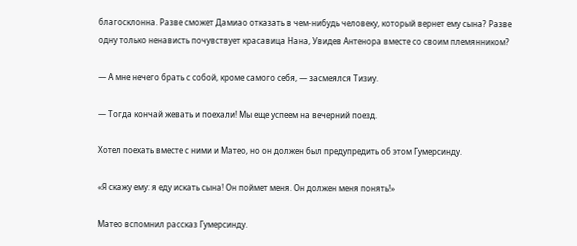благосклонна. Разве сможет Дамиао отказать в чем-нибудь человеку, который вернет ему сына? Разве одну только ненависть почувствует красавица Нана, Увидев Антенора вместе со своим племянником?

— А мне нечего брать с собой, кроме самого себя, — засмеялся Тизиу.

— Тогда кончай жевать и поехали! Мы еще успеем на вечерний поезд.

Хотел поехать вместе с ними и Матео, но он должен был предупредить об этом Гумерсинду.

«Я скажу ему: я еду искать сына! Он поймет меня. Он должен меня понять!»

Матео вспомнил рассказ Гумерсинду.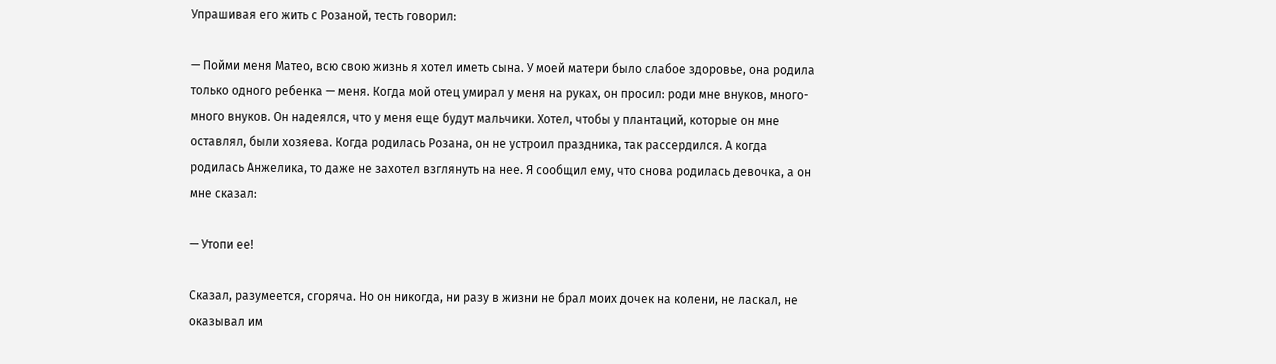Упрашивая его жить с Розаной, тесть говорил:

— Пойми меня Матео, всю свою жизнь я хотел иметь сына. У моей матери было слабое здоровье, она родила только одного ребенка — меня. Когда мой отец умирал у меня на руках, он просил: роди мне внуков, много-много внуков. Он надеялся, что у меня еще будут мальчики. Хотел, чтобы у плантаций, которые он мне оставлял, были хозяева. Когда родилась Розана, он не устроил праздника, так рассердился. А когда родилась Анжелика, то даже не захотел взглянуть на нее. Я сообщил ему, что снова родилась девочка, а он мне сказал:

— Утопи ее!

Сказал, разумеется, сгоряча. Но он никогда, ни разу в жизни не брал моих дочек на колени, не ласкал, не оказывал им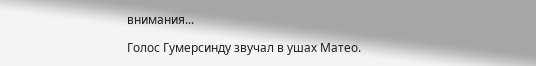внимания...

Голос Гумерсинду звучал в ушах Матео.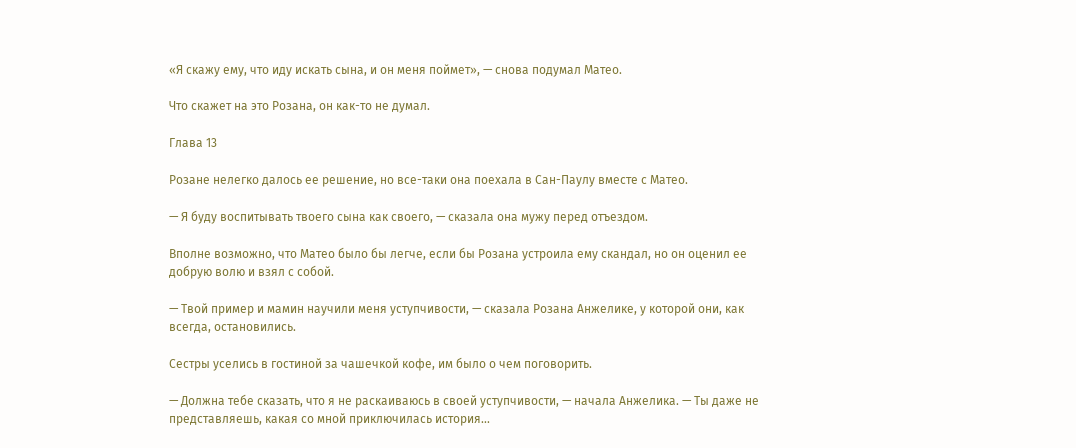«Я скажу ему, что иду искать сына, и он меня поймет», — снова подумал Матео.

Что скажет на это Розана, он как-то не думал.

Глава 13

Розане нелегко далось ее решение, но все-таки она поехала в Сан-Паулу вместе с Матео.

— Я буду воспитывать твоего сына как своего, — сказала она мужу перед отъездом.

Вполне возможно, что Матео было бы легче, если бы Розана устроила ему скандал, но он оценил ее добрую волю и взял с собой.

— Твой пример и мамин научили меня уступчивости, — сказала Розана Анжелике, у которой они, как всегда, остановились.

Сестры уселись в гостиной за чашечкой кофе, им было о чем поговорить.

— Должна тебе сказать, что я не раскаиваюсь в своей уступчивости, — начала Анжелика. — Ты даже не представляешь, какая со мной приключилась история...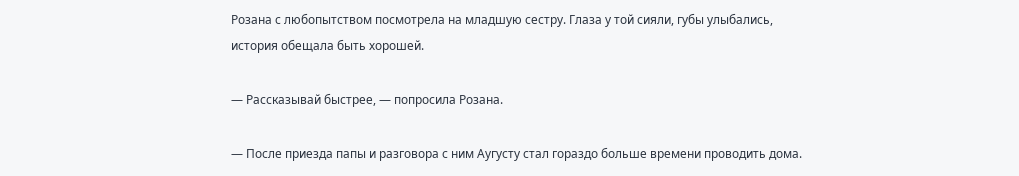Розана с любопытством посмотрела на младшую сестру. Глаза у той сияли, губы улыбались, история обещала быть хорошей.

— Рассказывай быстрее, — попросила Розана.

— После приезда папы и разговора с ним Аугусту стал гораздо больше времени проводить дома.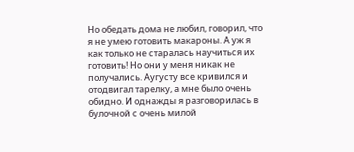Но обедать дома не любил, говорил, что я не умею готовить макароны. А уж я как только не старалась научиться их готовить! Но они у меня никак не получались. Аугусту все кривился и отодвигал тарелку, а мне было очень обидно. И однажды я разговорилась в булочной с очень милой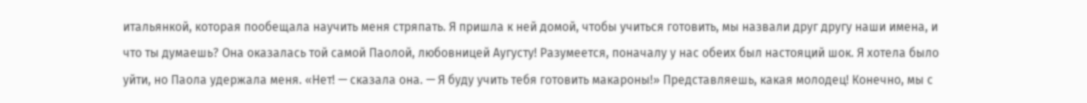итальянкой, которая пообещала научить меня стряпать. Я пришла к ней домой, чтобы учиться готовить, мы назвали друг другу наши имена, и что ты думаешь? Она оказалась той самой Паолой, любовницей Аугусту! Разумеется, поначалу у нас обеих был настояций шок. Я хотела было уйти, но Паола удержала меня. «Нет! — сказала она. — Я буду учить тебя готовить макароны!» Представляешь, какая молодец! Конечно, мы с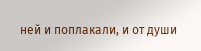ней и поплакали, и от души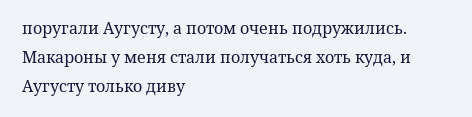поругали Аугусту, а потом очень подружились. Макароны у меня стали получаться хоть куда, и Аугусту только диву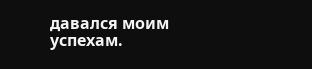давался моим успехам.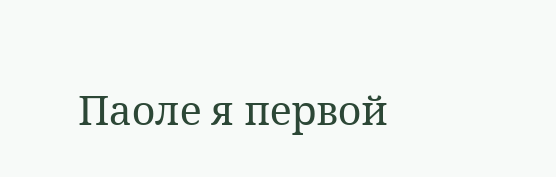Паоле я первой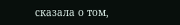сказала о том,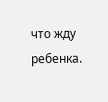что жду ребенка.